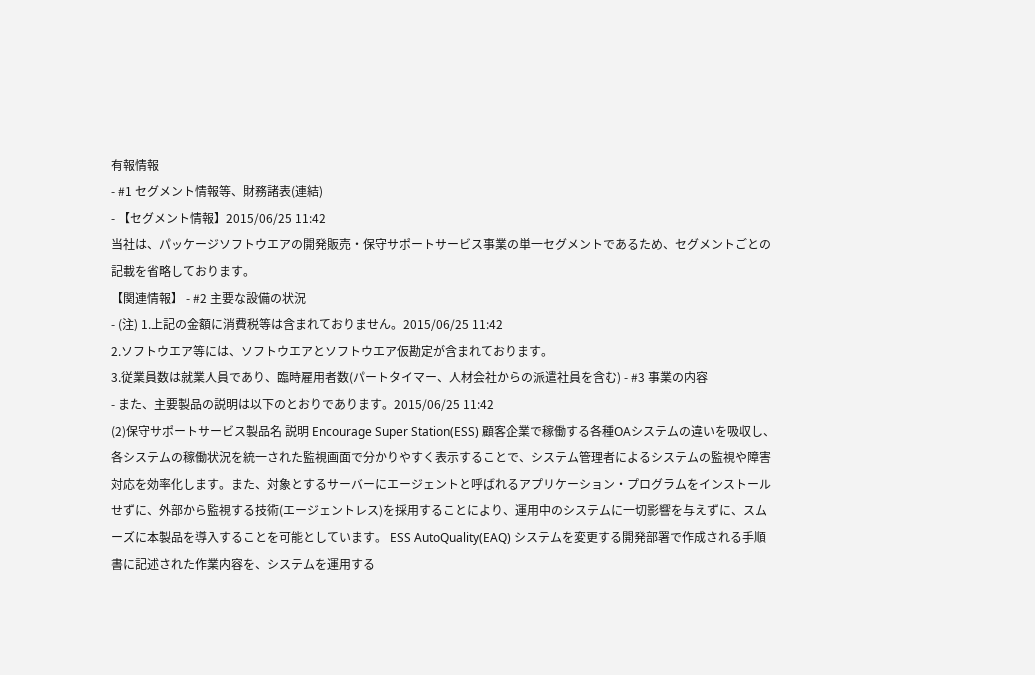有報情報
- #1 セグメント情報等、財務諸表(連結)
- 【セグメント情報】2015/06/25 11:42
当社は、パッケージソフトウエアの開発販売・保守サポートサービス事業の単一セグメントであるため、セグメントごとの記載を省略しております。
【関連情報】 - #2 主要な設備の状況
- (注) 1.上記の金額に消費税等は含まれておりません。2015/06/25 11:42
2.ソフトウエア等には、ソフトウエアとソフトウエア仮勘定が含まれております。
3.従業員数は就業人員であり、臨時雇用者数(パートタイマー、人材会社からの派遣社員を含む) - #3 事業の内容
- また、主要製品の説明は以下のとおりであります。2015/06/25 11:42
(2)保守サポートサービス製品名 説明 Encourage Super Station(ESS) 顧客企業で稼働する各種OAシステムの違いを吸収し、各システムの稼働状況を統一された監視画面で分かりやすく表示することで、システム管理者によるシステムの監視や障害対応を効率化します。また、対象とするサーバーにエージェントと呼ばれるアプリケーション・プログラムをインストールせずに、外部から監視する技術(エージェントレス)を採用することにより、運用中のシステムに一切影響を与えずに、スムーズに本製品を導入することを可能としています。 ESS AutoQuality(EAQ) システムを変更する開発部署で作成される手順書に記述された作業内容を、システムを運用する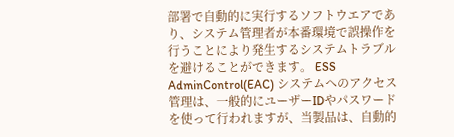部署で自動的に実行するソフトウエアであり、システム管理者が本番環境で誤操作を行うことにより発生するシステムトラブルを避けることができます。 ESS AdminControl(EAC) システムへのアクセス管理は、一般的にユーザーIDやパスワードを使って行われますが、当製品は、自動的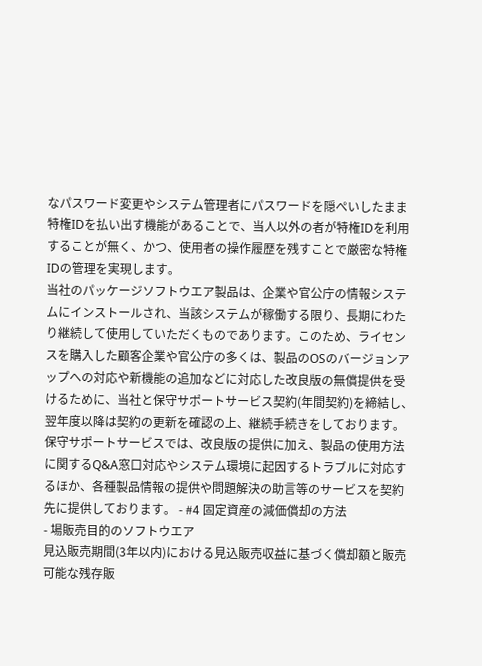なパスワード変更やシステム管理者にパスワードを隠ぺいしたまま特権IDを払い出す機能があることで、当人以外の者が特権IDを利用することが無く、かつ、使用者の操作履歴を残すことで厳密な特権IDの管理を実現します。
当社のパッケージソフトウエア製品は、企業や官公庁の情報システムにインストールされ、当該システムが稼働する限り、長期にわたり継続して使用していただくものであります。このため、ライセンスを購入した顧客企業や官公庁の多くは、製品のOSのバージョンアップへの対応や新機能の追加などに対応した改良版の無償提供を受けるために、当社と保守サポートサービス契約(年間契約)を締結し、翌年度以降は契約の更新を確認の上、継続手続きをしております。保守サポートサービスでは、改良版の提供に加え、製品の使用方法に関するQ&A窓口対応やシステム環境に起因するトラブルに対応するほか、各種製品情報の提供や問題解決の助言等のサービスを契約先に提供しております。 - #4 固定資産の減価償却の方法
- 場販売目的のソフトウエア
見込販売期間(3年以内)における見込販売収益に基づく償却額と販売可能な残存販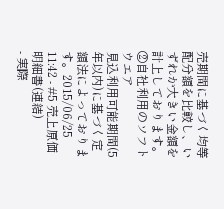売期間に基づく均等配分額を比較し、いずれか大きい金額を計上しております。
②自社利用のソフトウエア
見込利用可能期間(5年以内)に基づく定額法によっております。2015/06/25 11:42 - #5 売上原価明細書(連結)
- 実際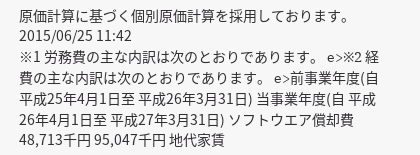原価計算に基づく個別原価計算を採用しております。2015/06/25 11:42
※1 労務費の主な内訳は次のとおりであります。 e>※2 経費の主な内訳は次のとおりであります。 e>前事業年度(自 平成25年4月1日至 平成26年3月31日) 当事業年度(自 平成26年4月1日至 平成27年3月31日) ソフトウエア償却費 48,713千円 95,047千円 地代家賃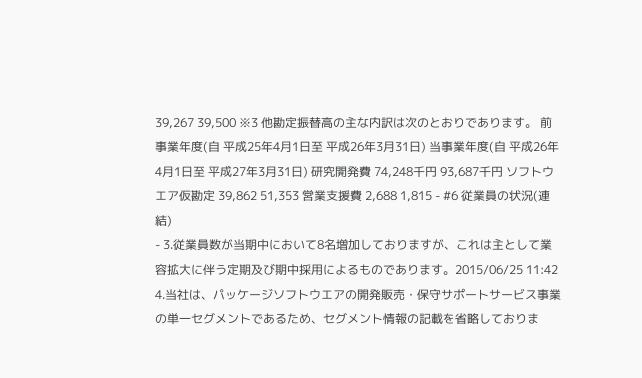39,267 39,500 ※3 他勘定振替高の主な内訳は次のとおりであります。 前事業年度(自 平成25年4月1日至 平成26年3月31日) 当事業年度(自 平成26年4月1日至 平成27年3月31日) 研究開発費 74,248千円 93,687千円 ソフトウエア仮勘定 39,862 51,353 営業支援費 2,688 1,815 - #6 従業員の状況(連結)
- 3.従業員数が当期中において8名増加しておりますが、これは主として業容拡大に伴う定期及び期中採用によるものであります。2015/06/25 11:42
4.当社は、パッケージソフトウエアの開発販売・保守サポートサービス事業の単一セグメントであるため、セグメント情報の記載を省略しておりま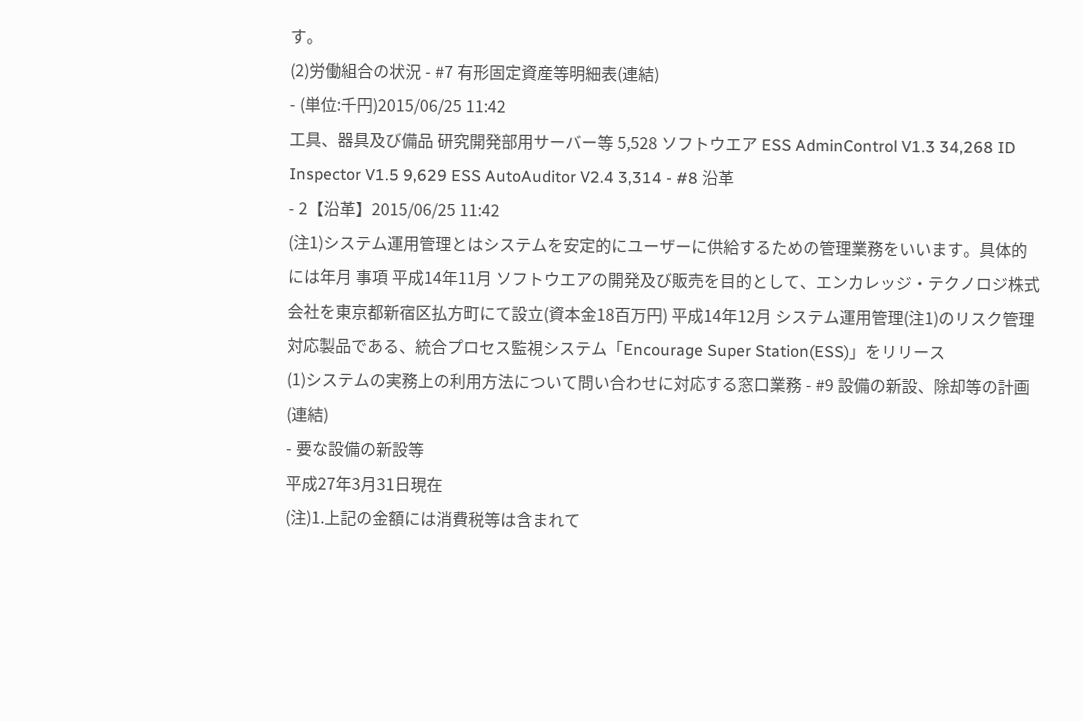す。
(2)労働組合の状況 - #7 有形固定資産等明細表(連結)
- (単位:千円)2015/06/25 11:42
工具、器具及び備品 研究開発部用サーバー等 5,528 ソフトウエア ESS AdminControl V1.3 34,268 ID Inspector V1.5 9,629 ESS AutoAuditor V2.4 3,314 - #8 沿革
- 2【沿革】2015/06/25 11:42
(注1)システム運用管理とはシステムを安定的にユーザーに供給するための管理業務をいいます。具体的には年月 事項 平成14年11月 ソフトウエアの開発及び販売を目的として、エンカレッジ・テクノロジ株式会社を東京都新宿区払方町にて設立(資本金18百万円) 平成14年12月 システム運用管理(注1)のリスク管理対応製品である、統合プロセス監視システム「Encourage Super Station(ESS)」をリリース
(1)システムの実務上の利用方法について問い合わせに対応する窓口業務 - #9 設備の新設、除却等の計画(連結)
- 要な設備の新設等
平成27年3月31日現在
(注)1.上記の金額には消費税等は含まれて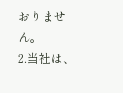おりません。
2.当社は、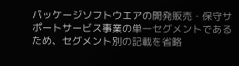パッケージソフトウエアの開発販売・保守サポートサービス事業の単一セグメントであるため、セグメント別の記載を省略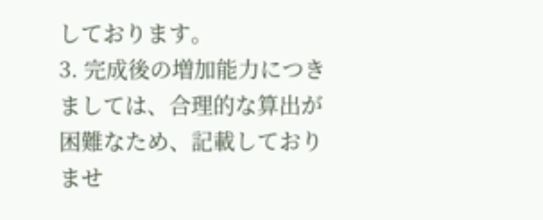しております。
3. 完成後の増加能力につきましては、合理的な算出が困難なため、記載しておりませ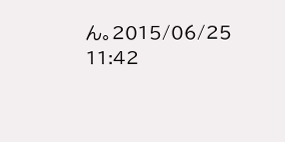ん。2015/06/25 11:42